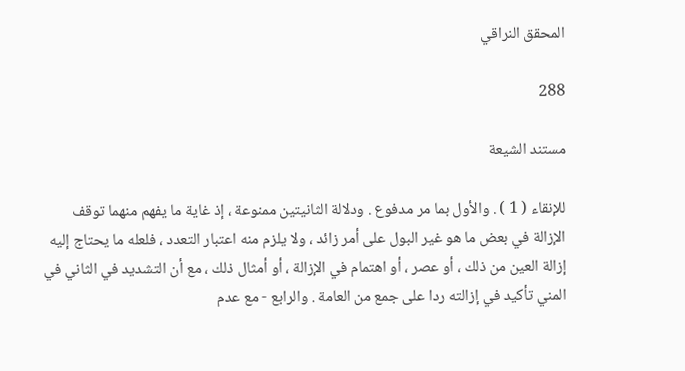المحقق النراقي

288

مستند الشيعة

للإنقاء ( 1 ) . والأول بما مر مدفوع . ودلالة الثانيتين ممنوعة ، إذ غاية ما يفهم منهما توقف الإزالة في بعض ما هو غير البول على أمر زائد ، ولا يلزم منه اعتبار التعدد ، فلعله ما يحتاج إليه إزالة العين من ذلك ، أو عصر ، أو اهتمام في الإزالة ، أو أمثال ذلك ، مع أن التشديد في الثاني في المني تأكيد في إزالته ردا على جمع من العامة . والرابع - مع عدم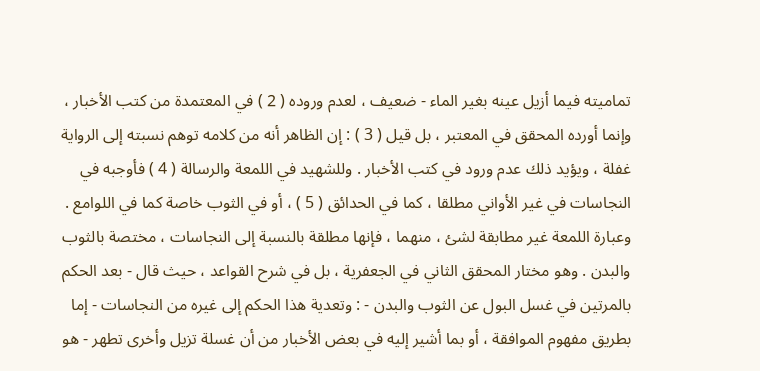تماميته فيما أزيل عينه بغير الماء - ضعيف ، لعدم وروده ( 2 ) في المعتمدة من كتب الأخبار ، وإنما أورده المحقق في المعتبر ، بل قيل ( 3 ) : إن الظاهر أنه من كلامه توهم نسبته إلى الرواية غفلة ، ويؤيد ذلك عدم ورود في كتب الأخبار . وللشهيد في اللمعة والرسالة ( 4 ) فأوجبه في النجاسات في غير الأواني مطلقا ، كما في الحدائق ( 5 ) ، أو في الثوب خاصة كما في اللوامع . وعبارة اللمعة غير مطابقة لشئ ، منهما ، فإنها مطلقة بالنسبة إلى النجاسات ، مختصة بالثوب والبدن . وهو مختار المحقق الثاني في الجعفرية ، بل في شرح القواعد ، حيث قال - بعد الحكم بالمرتين في غسل البول عن الثوب والبدن - : وتعدية هذا الحكم إلى غيره من النجاسات - إما بطريق مفهوم الموافقة ، أو بما أشير إليه في بعض الأخبار من أن غسلة تزيل وأخرى تطهر - هو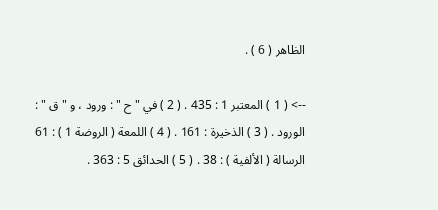الظاهر ( 6 ) .

--> ( 1 ) المعتبر 1 : 435 . ( 2 ) في " ح " : ورود ، و " ق " : الورود . ( 3 ) الذخيرة : 161 . ( 4 ) اللمعة ( الروضة 1 ) : 61 الرسالة ( الألفية ) : 38 . ( 5 ) الحدائق 5 : 363 .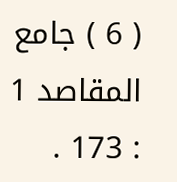( 6 ) جامع المقاصد 1 : 173 .